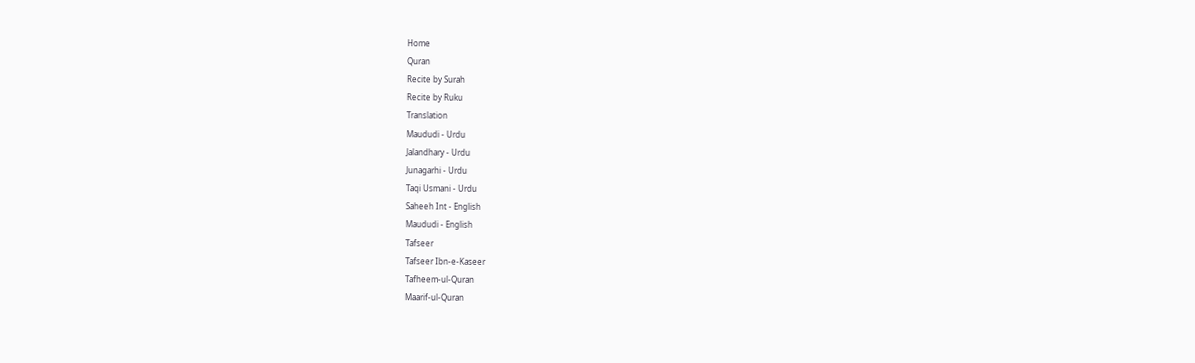Home
Quran
Recite by Surah
Recite by Ruku
Translation
Maududi - Urdu
Jalandhary - Urdu
Junagarhi - Urdu
Taqi Usmani - Urdu
Saheeh Int - English
Maududi - English
Tafseer
Tafseer Ibn-e-Kaseer
Tafheem-ul-Quran
Maarif-ul-Quran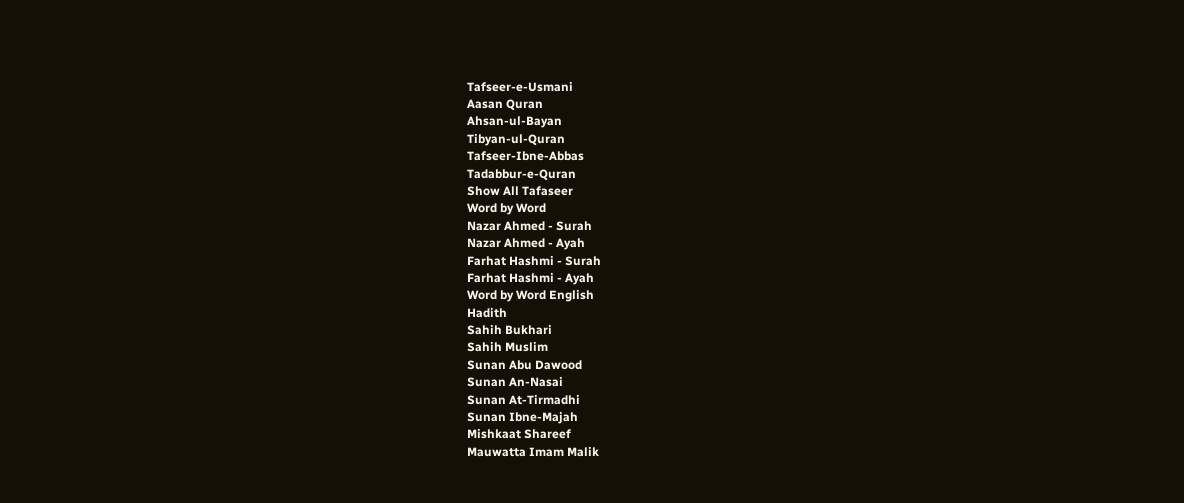Tafseer-e-Usmani
Aasan Quran
Ahsan-ul-Bayan
Tibyan-ul-Quran
Tafseer-Ibne-Abbas
Tadabbur-e-Quran
Show All Tafaseer
Word by Word
Nazar Ahmed - Surah
Nazar Ahmed - Ayah
Farhat Hashmi - Surah
Farhat Hashmi - Ayah
Word by Word English
Hadith
Sahih Bukhari
Sahih Muslim
Sunan Abu Dawood
Sunan An-Nasai
Sunan At-Tirmadhi
Sunan Ibne-Majah
Mishkaat Shareef
Mauwatta Imam Malik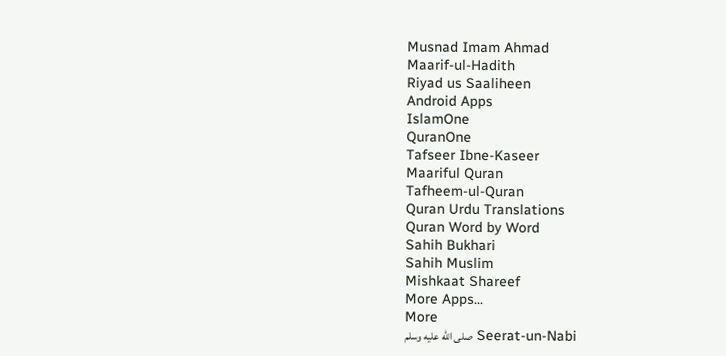Musnad Imam Ahmad
Maarif-ul-Hadith
Riyad us Saaliheen
Android Apps
IslamOne
QuranOne
Tafseer Ibne-Kaseer
Maariful Quran
Tafheem-ul-Quran
Quran Urdu Translations
Quran Word by Word
Sahih Bukhari
Sahih Muslim
Mishkaat Shareef
More Apps...
More
Seerat-un-Nabi صلى الله عليه وسلم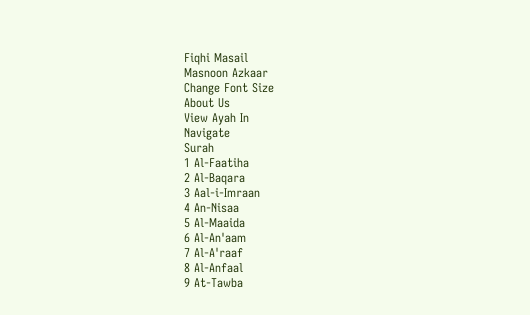Fiqhi Masail
Masnoon Azkaar
Change Font Size
About Us
View Ayah In
Navigate
Surah
1 Al-Faatiha
2 Al-Baqara
3 Aal-i-Imraan
4 An-Nisaa
5 Al-Maaida
6 Al-An'aam
7 Al-A'raaf
8 Al-Anfaal
9 At-Tawba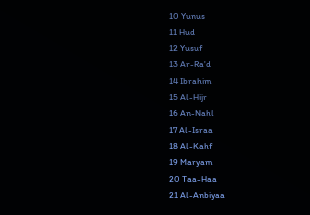10 Yunus
11 Hud
12 Yusuf
13 Ar-Ra'd
14 Ibrahim
15 Al-Hijr
16 An-Nahl
17 Al-Israa
18 Al-Kahf
19 Maryam
20 Taa-Haa
21 Al-Anbiyaa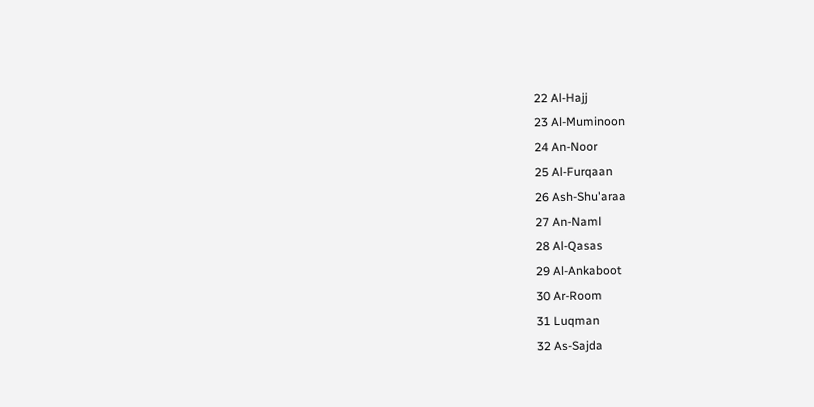22 Al-Hajj
23 Al-Muminoon
24 An-Noor
25 Al-Furqaan
26 Ash-Shu'araa
27 An-Naml
28 Al-Qasas
29 Al-Ankaboot
30 Ar-Room
31 Luqman
32 As-Sajda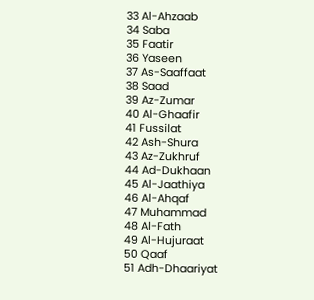33 Al-Ahzaab
34 Saba
35 Faatir
36 Yaseen
37 As-Saaffaat
38 Saad
39 Az-Zumar
40 Al-Ghaafir
41 Fussilat
42 Ash-Shura
43 Az-Zukhruf
44 Ad-Dukhaan
45 Al-Jaathiya
46 Al-Ahqaf
47 Muhammad
48 Al-Fath
49 Al-Hujuraat
50 Qaaf
51 Adh-Dhaariyat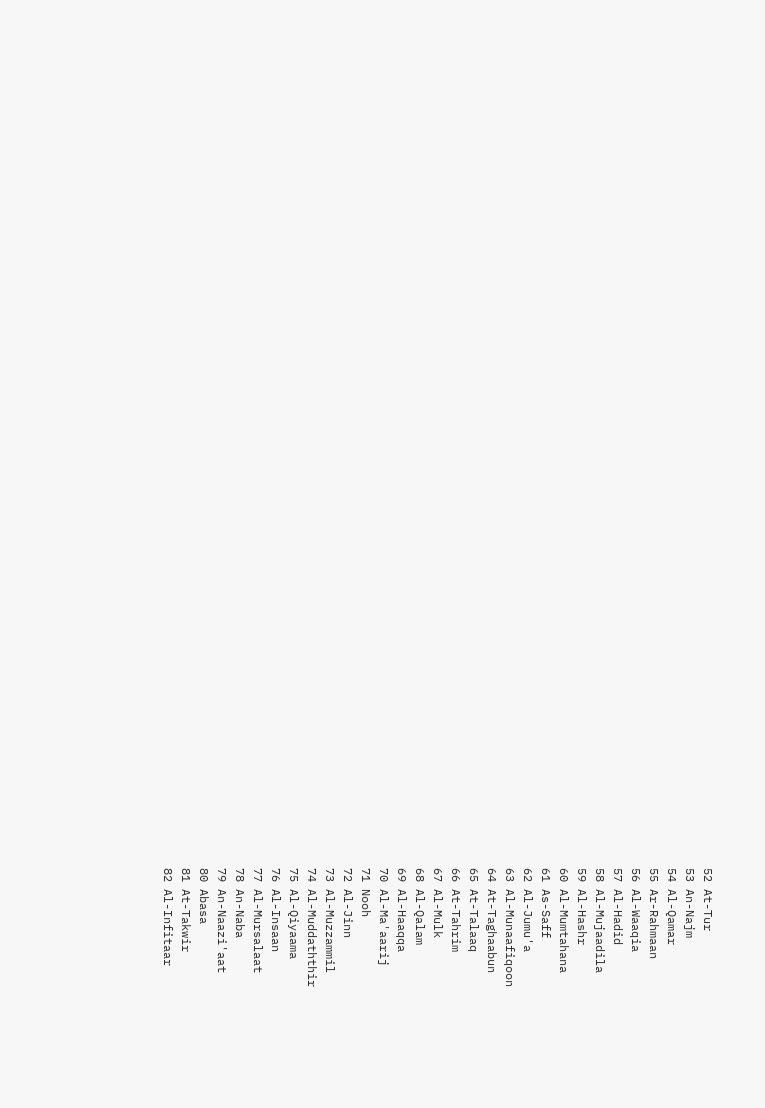52 At-Tur
53 An-Najm
54 Al-Qamar
55 Ar-Rahmaan
56 Al-Waaqia
57 Al-Hadid
58 Al-Mujaadila
59 Al-Hashr
60 Al-Mumtahana
61 As-Saff
62 Al-Jumu'a
63 Al-Munaafiqoon
64 At-Taghaabun
65 At-Talaaq
66 At-Tahrim
67 Al-Mulk
68 Al-Qalam
69 Al-Haaqqa
70 Al-Ma'aarij
71 Nooh
72 Al-Jinn
73 Al-Muzzammil
74 Al-Muddaththir
75 Al-Qiyaama
76 Al-Insaan
77 Al-Mursalaat
78 An-Naba
79 An-Naazi'aat
80 Abasa
81 At-Takwir
82 Al-Infitaar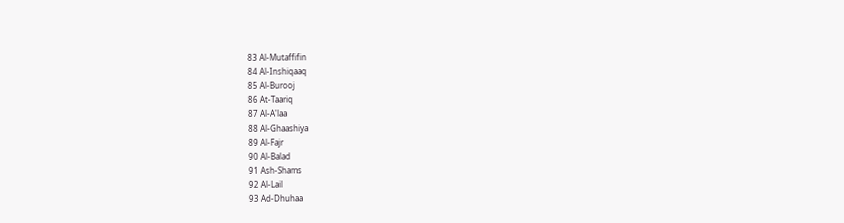83 Al-Mutaffifin
84 Al-Inshiqaaq
85 Al-Burooj
86 At-Taariq
87 Al-A'laa
88 Al-Ghaashiya
89 Al-Fajr
90 Al-Balad
91 Ash-Shams
92 Al-Lail
93 Ad-Dhuhaa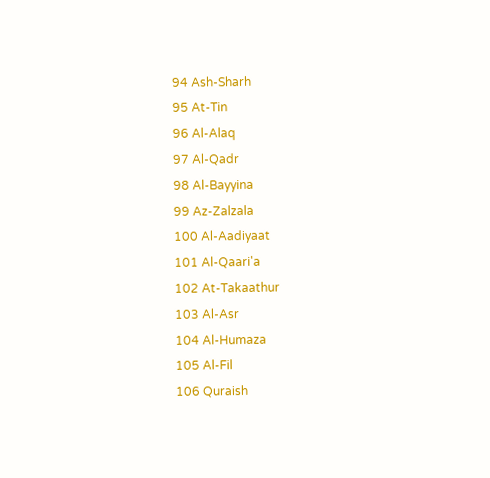94 Ash-Sharh
95 At-Tin
96 Al-Alaq
97 Al-Qadr
98 Al-Bayyina
99 Az-Zalzala
100 Al-Aadiyaat
101 Al-Qaari'a
102 At-Takaathur
103 Al-Asr
104 Al-Humaza
105 Al-Fil
106 Quraish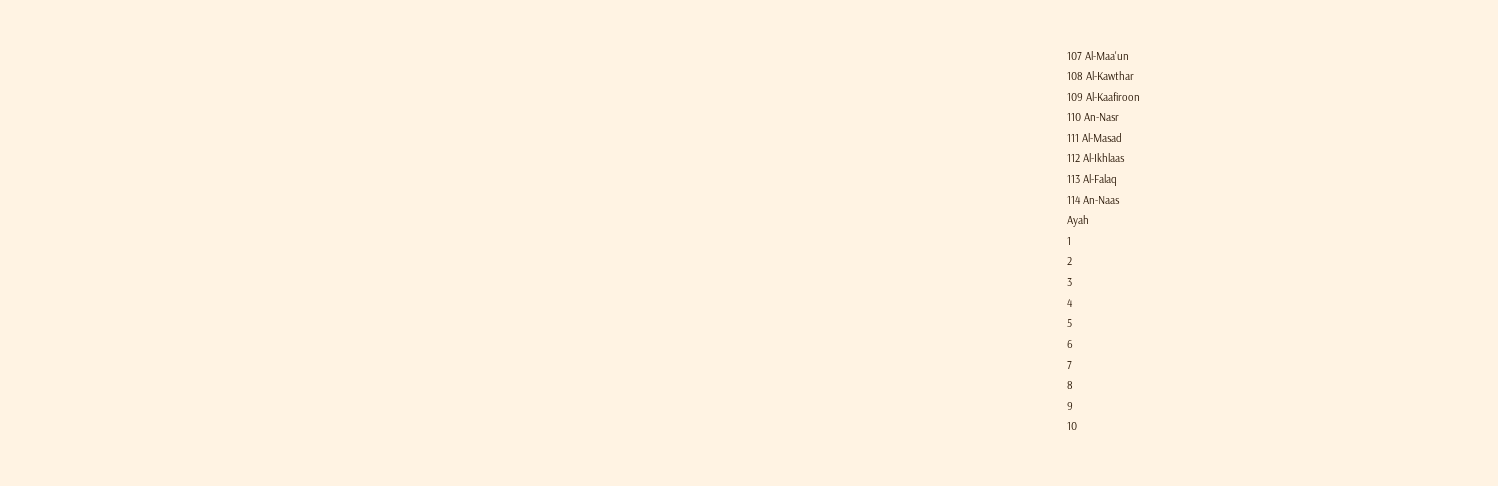107 Al-Maa'un
108 Al-Kawthar
109 Al-Kaafiroon
110 An-Nasr
111 Al-Masad
112 Al-Ikhlaas
113 Al-Falaq
114 An-Naas
Ayah
1
2
3
4
5
6
7
8
9
10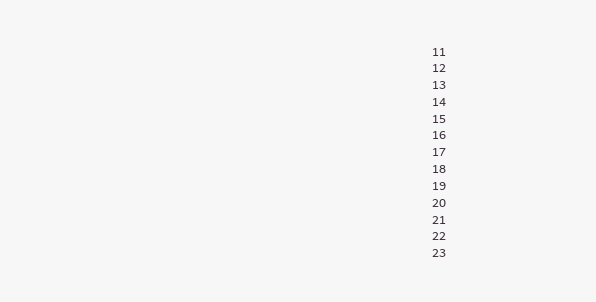11
12
13
14
15
16
17
18
19
20
21
22
23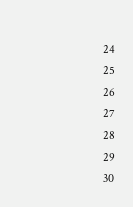24
25
26
27
28
29
30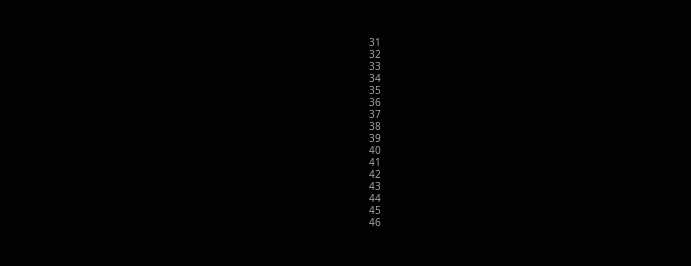31
32
33
34
35
36
37
38
39
40
41
42
43
44
45
46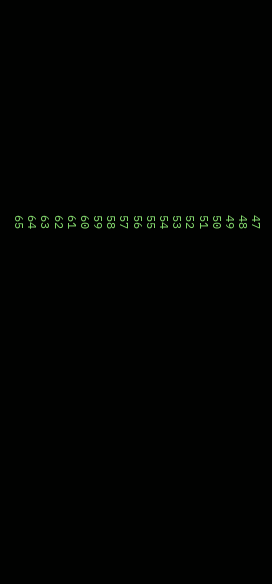47
48
49
50
51
52
53
54
55
56
57
58
59
60
61
62
63
64
65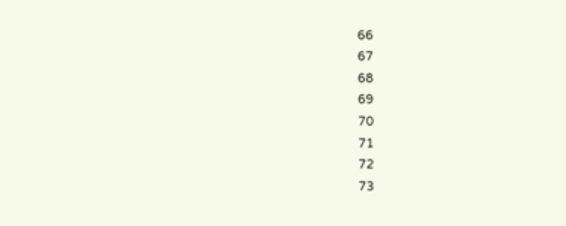66
67
68
69
70
71
72
73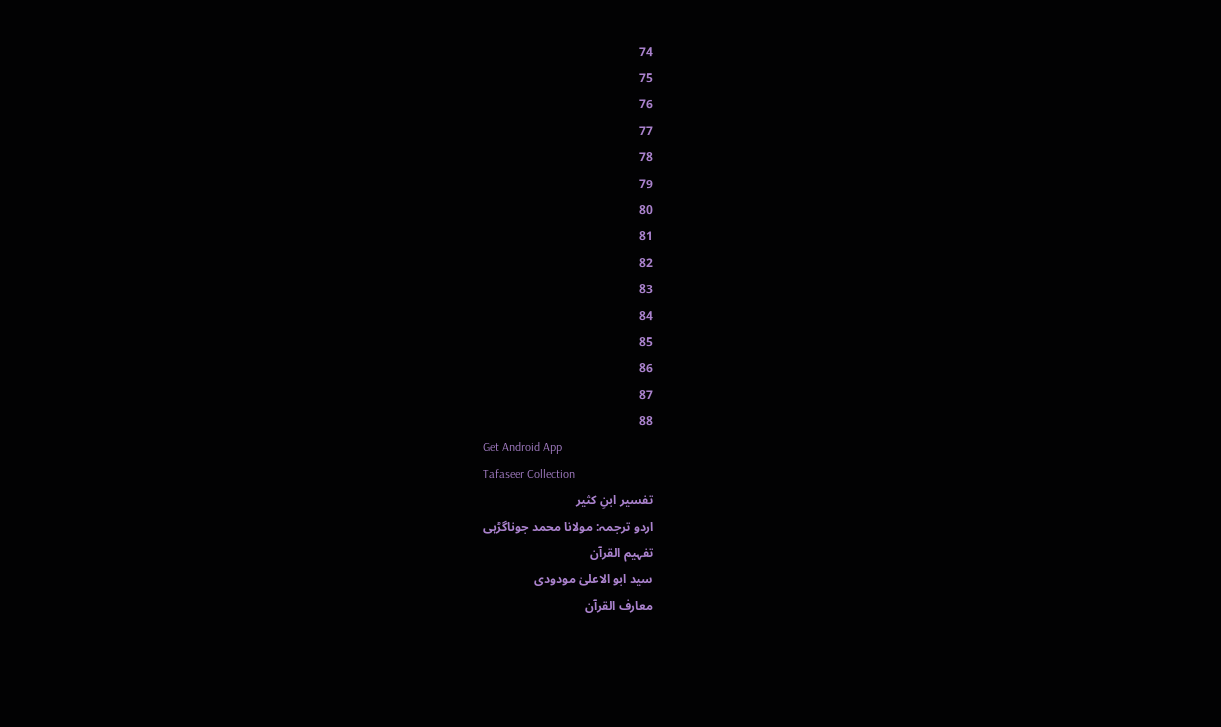74
75
76
77
78
79
80
81
82
83
84
85
86
87
88
Get Android App
Tafaseer Collection
تفسیر ابنِ کثیر
اردو ترجمہ: مولانا محمد جوناگڑہی
تفہیم القرآن
سید ابو الاعلیٰ مودودی
معارف القرآن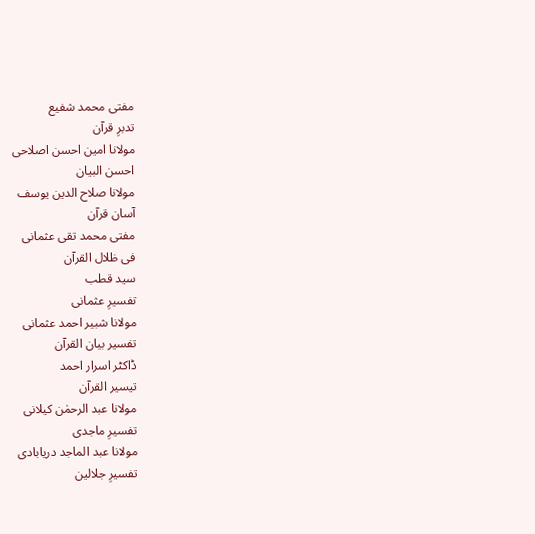مفتی محمد شفیع
تدبرِ قرآن
مولانا امین احسن اصلاحی
احسن البیان
مولانا صلاح الدین یوسف
آسان قرآن
مفتی محمد تقی عثمانی
فی ظلال القرآن
سید قطب
تفسیرِ عثمانی
مولانا شبیر احمد عثمانی
تفسیر بیان القرآن
ڈاکٹر اسرار احمد
تیسیر القرآن
مولانا عبد الرحمٰن کیلانی
تفسیرِ ماجدی
مولانا عبد الماجد دریابادی
تفسیرِ جلالین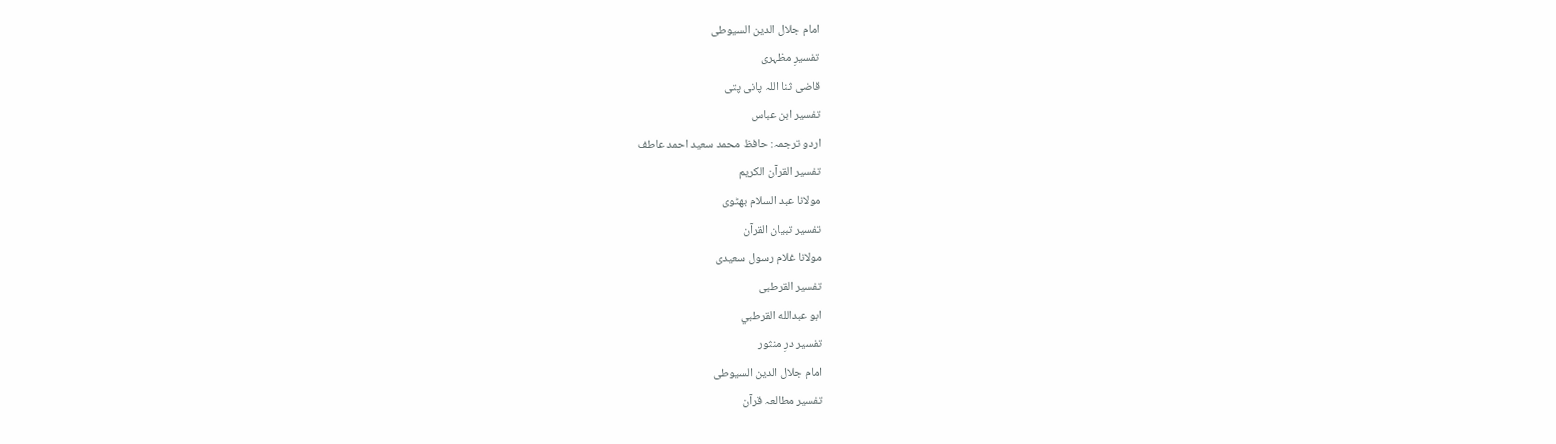امام جلال الدین السیوطی
تفسیرِ مظہری
قاضی ثنا اللہ پانی پتی
تفسیر ابن عباس
اردو ترجمہ: حافظ محمد سعید احمد عاطف
تفسیر القرآن الکریم
مولانا عبد السلام بھٹوی
تفسیر تبیان القرآن
مولانا غلام رسول سعیدی
تفسیر القرطبی
ابو عبدالله القرطبي
تفسیر درِ منثور
امام جلال الدین السیوطی
تفسیر مطالعہ قرآن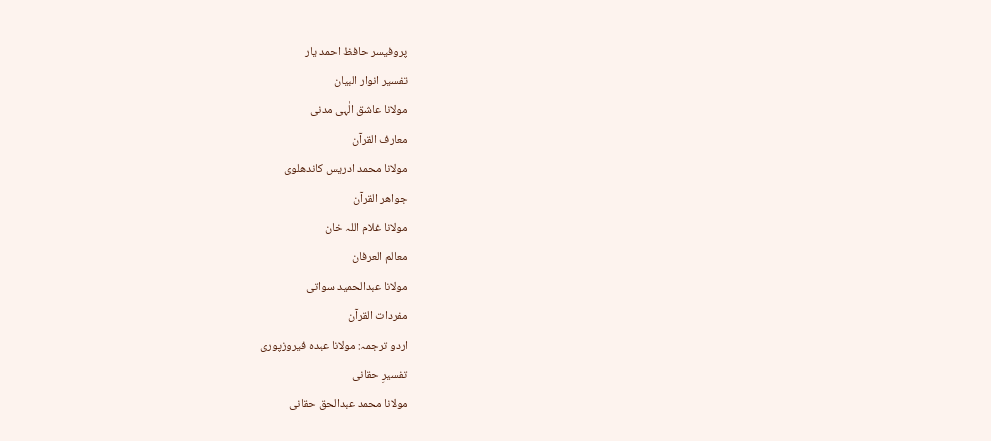پروفیسر حافظ احمد یار
تفسیر انوار البیان
مولانا عاشق الٰہی مدنی
معارف القرآن
مولانا محمد ادریس کاندھلوی
جواھر القرآن
مولانا غلام اللہ خان
معالم العرفان
مولانا عبدالحمید سواتی
مفردات القرآن
اردو ترجمہ: مولانا عبدہ فیروزپوری
تفسیرِ حقانی
مولانا محمد عبدالحق حقانی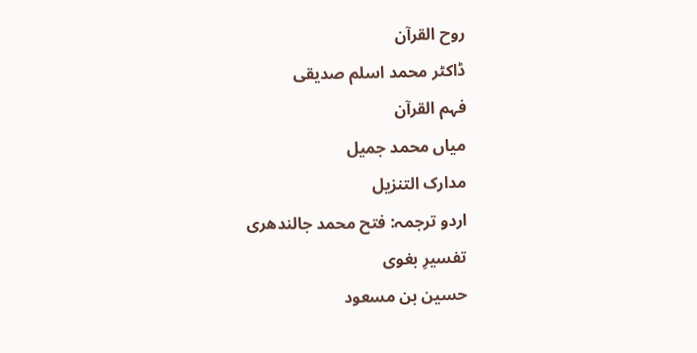روح القرآن
ڈاکٹر محمد اسلم صدیقی
فہم القرآن
میاں محمد جمیل
مدارک التنزیل
اردو ترجمہ: فتح محمد جالندھری
تفسیرِ بغوی
حسین بن مسعود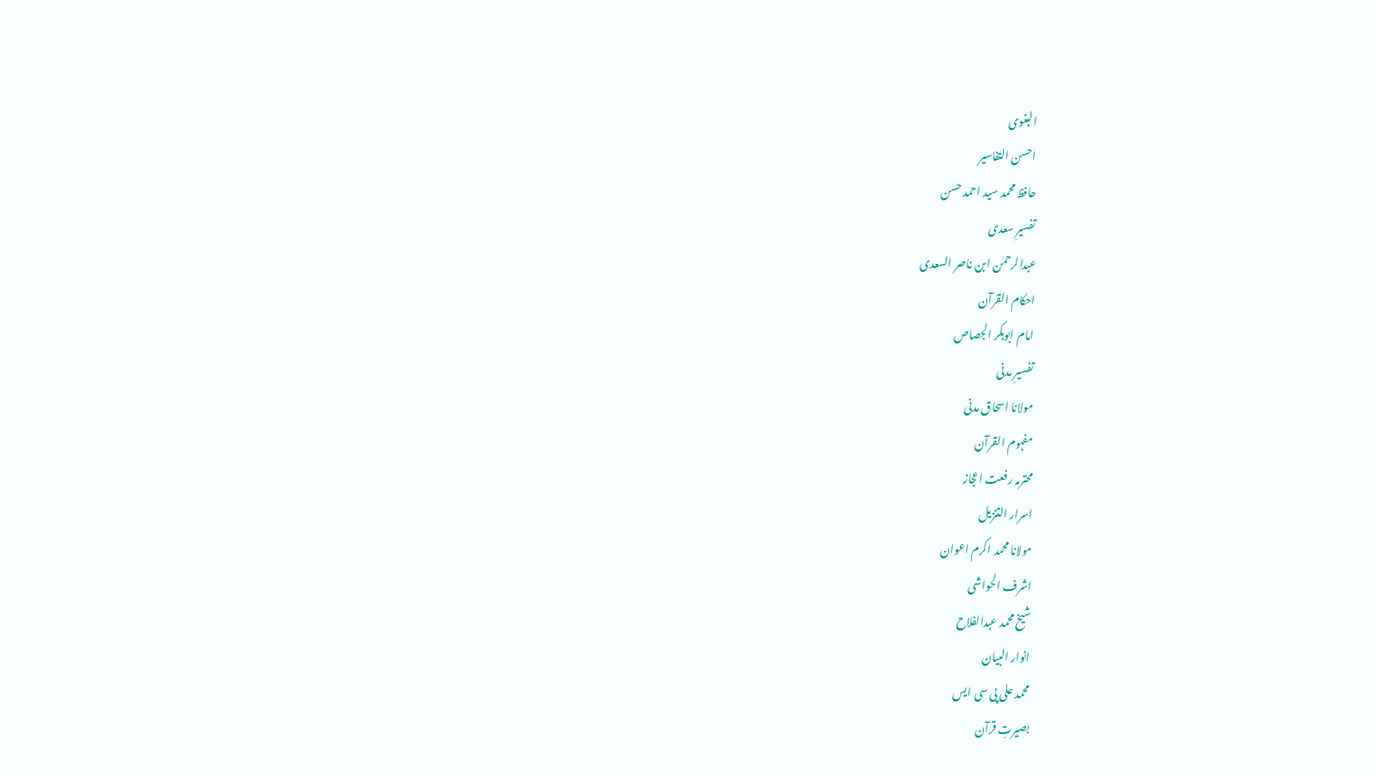البغوی
احسن التفاسیر
حافظ محمد سید احمد حسن
تفسیرِ سعدی
عبدالرحمٰن ابن ناصر السعدی
احکام القرآن
امام ابوبکر الجصاص
تفسیرِ مدنی
مولانا اسحاق مدنی
مفہوم القرآن
محترمہ رفعت اعجاز
اسرار التنزیل
مولانا محمد اکرم اعوان
اشرف الحواشی
شیخ محمد عبدالفلاح
انوار البیان
محمد علی پی سی ایس
بصیرتِ قرآن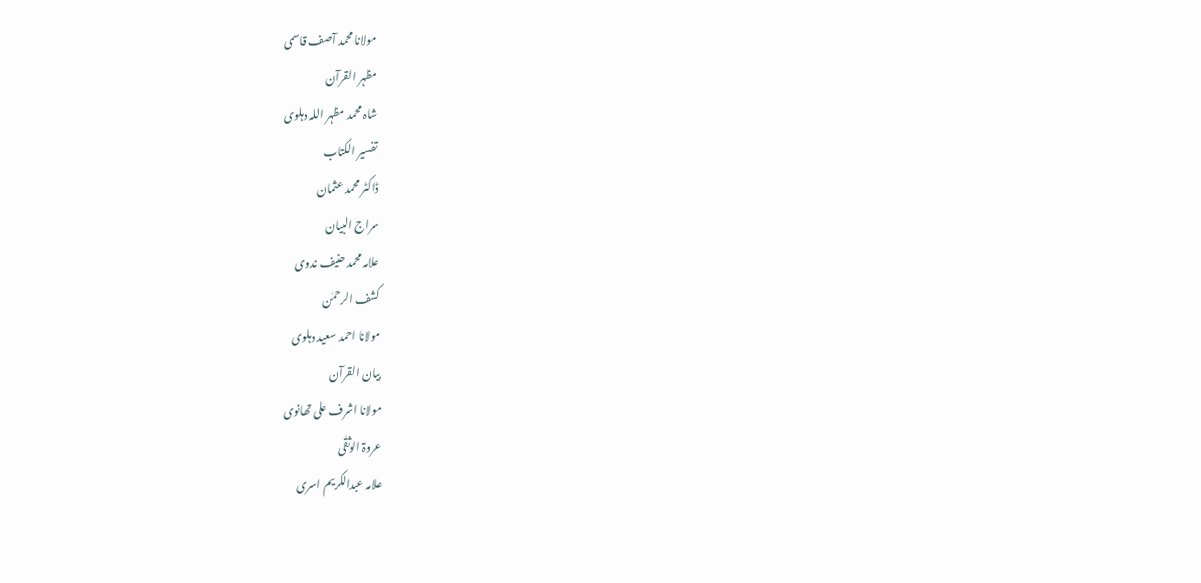مولانا محمد آصف قاسمی
مظہر القرآن
شاہ محمد مظہر اللہ دہلوی
تفسیر الکتاب
ڈاکٹر محمد عثمان
سراج البیان
علامہ محمد حنیف ندوی
کشف الرحمٰن
مولانا احمد سعید دہلوی
بیان القرآن
مولانا اشرف علی تھانوی
عروۃ الوثقٰی
علامہ عبدالکریم اسری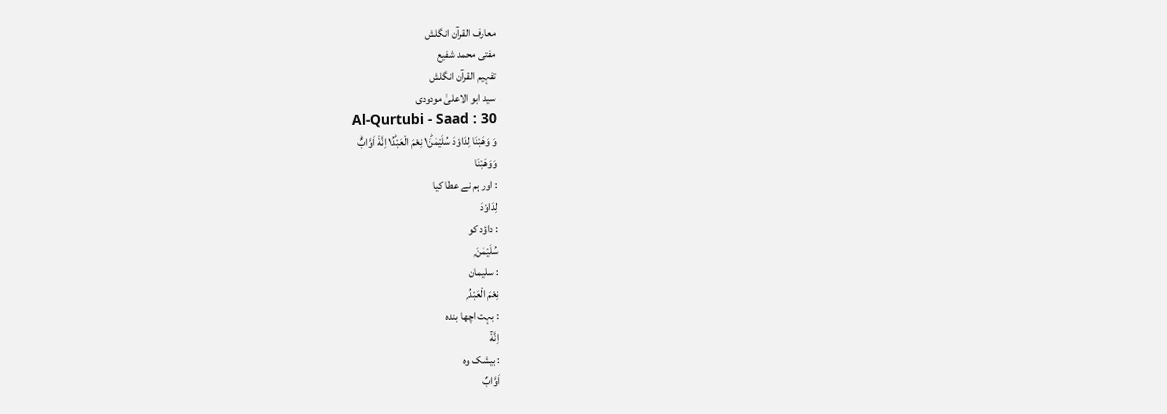معارف القرآن انگلش
مفتی محمد شفیع
تفہیم القرآن انگلش
سید ابو الاعلیٰ مودودی
Al-Qurtubi - Saad : 30
وَ وَهَبْنَا لِدَاوٗدَ سُلَیْمٰنَ١ؕ نِعْمَ الْعَبْدُ١ؕ اِنَّهٗۤ اَوَّابٌؕ
وَوَهَبْنَا
: اور ہم نے عطا کیا
لِدَاوٗدَ
: داؤد کو
سُلَيْمٰنَ ۭ
: سلیمان
نِعْمَ الْعَبْدُ ۭ
: بہت اچھا بندہ
اِنَّهٗٓ
: بیشک وہ
اَوَّابٌ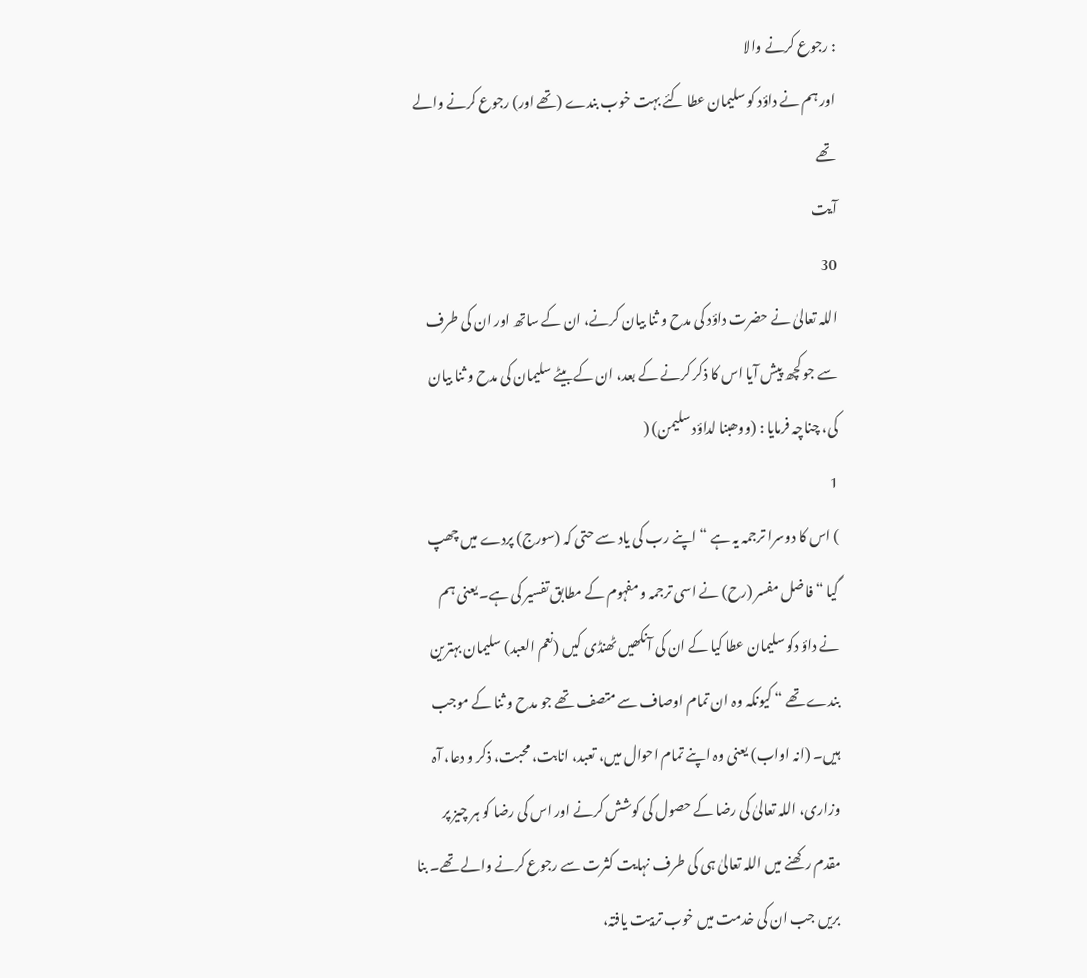: رجوع کرنے والا
اور ہم نے داؤد کو سلیمان عطا کئے بہت خوب بندے (تھے اور) رجوع کرنے والے تھے
آیت
30
اللہ تعالیٰ نے حضرت داؤد کی مدح و ثنا بیان کرنے، ان کے ساتھ اور ان کی طرف سے جو کچھ پیش آیا اس کا ذکر کرنے کے بعد، ان کے بیٹے سلیمان کی مدح و ثنا بیان کی، چناچہ فرمایا : (ووھبنا لداؤد سلیمن) (
1
) اس کا دوسرا ترجمہ یہ ہے “ اپنے رب کی یاد سے حتی کہ (سورج) پردے میں چھپ گیا “ فاضل مفسر (رح) نے اسی ترجمہ و مفہوم کے مطابق تفسیر کی ہے۔ یعنی ہم نے داؤ دکو سلیمان عطا کیا کے ان کی آنکھیں ٹھنڈی کیں (نعم العبد) سلیمان بہترین بندے تھے “ کیونکہ وہ ان تمام اوصاف سے متصف تھے جو مدح و ثنا کے موجب ہیں۔ (انہ اواب) یعنی وہ اپنے تمام احوال میں، تعبد، انابت، محبت، ذکر و دعا، آہ وزاری، اللہ تعالیٰ کی رضا کے حصول کی کوشش کرنے اور اس کی رضا کو ہر چیز پر مقدم رکھنے میں اللہ تعالیٰ ہی کی طرف نہایت کثرت سے رجوع کرنے والے تھے۔ بنا بریں جب ان کی خدمت میں خوب تربیت یافتہ،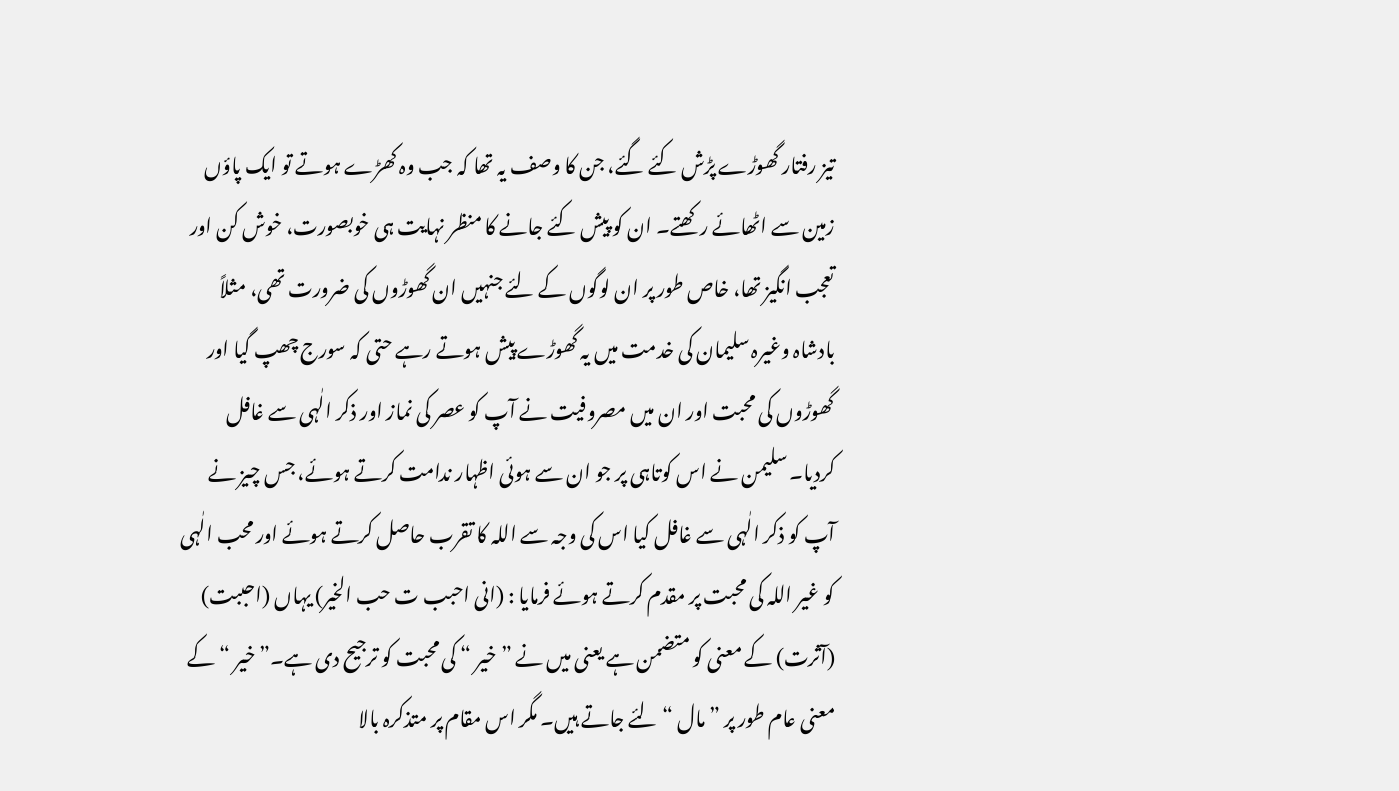تیز رفتار گھوڑے پڑش کئے گئے، جن کا وصف یہ تھا کہ جب وہ کھڑے ہوتے تو ایک پاؤں زمین سے اٹھائے رکھتے۔ ان کو پیش کئے جانے کا منظر نہایت ہی خوبصورت، خوش کن اور تعجب انگیز تھا، خاص طور پر ان لوگوں کے لئے جنہیں ان گھوڑوں کی ضرورت تھی، مثلاً بادشاہ وغیرہ سلیمان کی خدمت میں یہ گھوڑے پیش ہوتے رہے حتی کہ سورج چھپ گیا اور گھوڑوں کی محبت اور ان میں مصروفیت نے آپ کو عصر کی نماز اور ذکر الٰہی سے غافل کردیا۔ سلیمن نے اس کوتاہی پر جو ان سے ہوئی اظہار ندامت کرتے ہوئے، جس چیز نے آپ کو ذکر الٰہی سے غافل کیا اس کی وجہ سے اللہ کا تقرب حاصل کرتے ہوئے اور محب الٰہی کو غیر اللہ کی محبت پر مقدم کرتے ہوئے فرمایا : (انی احبب ت حب الخیر) یہاں (احببت) (آثرت) کے معنی کو متضمن ہے یعنی میں نے ” خیر “ کی محبت کو ترجیح دی ہے۔” خیر “ کے معنی عام طور پر ” مال “ لئے جاتے ہیں۔ مگر اس مقام پر متذکرہ بالا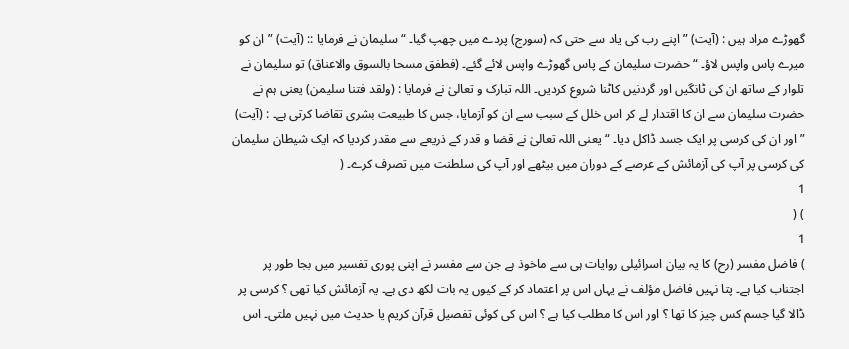گھوڑے مراد ہیں : (آیت) ” اپنے رب کی یاد سے حتی کہ (سورج) پردے میں چھپ گیا۔ “ سلیمان نے فرمایا :: (آیت) ” ان کو میرے پاس واپس لاؤ۔ “ حضرت سلیمان کے پاس گھوڑے واپس لائے گئے۔ (فطفق مسحا بالسوق والاعناق) تو سلیمان نے تلوار کے ساتھ ان کی ٹانگیں اور گردنیں کاٹنا شروع کردیں۔ اللہ تبارک و تعالیٰ نے فرمایا : (ولقد فتنا سلیمن) یعنی ہم نے حضرت سلیمان سے ان کا اقتدار لے کر اس خلل کے سبب سے ان کو آزمایا، جس کا طبیعت بشری تقاضا کرتی ہے۔ : (آیت) ” اور ان کی کرسی پر ایک جسد ڈاکل دیا۔ “ یعنی اللہ تعالیٰ نے قضا و قدر کے ذریعے سے مقدر کردیا کہ ایک شیطان سلیمان کی کرسی پر آپ کی آزمائش کے عرصے کے دوران میں بیٹھے اور آپ کی سلطنت میں تصرف کرے۔ (
1
) (
1
) فاضل مفسر (رح) کا یہ بیان اسرائیلی روایات ہی سے ماخوذ ہے جن سے مفسر نے اپنی پوری تفسیر میں بجا طور پر اجتناب کیا ہے۔ پتا نہیں فاضل مؤلف نے یہاں اس پر اعتماد کر کے کیوں یہ بات لکھ دی ہے۔ یہ آزمائش کیا تھی ؟ کرسی پر ڈالا گیا جسم کس چیز کا تھا ؟ اور اس کا مطلب کیا ہے ؟ اس کی کوئی تفصیل قرآن کریم یا حدیث میں نہیں ملتی۔ اس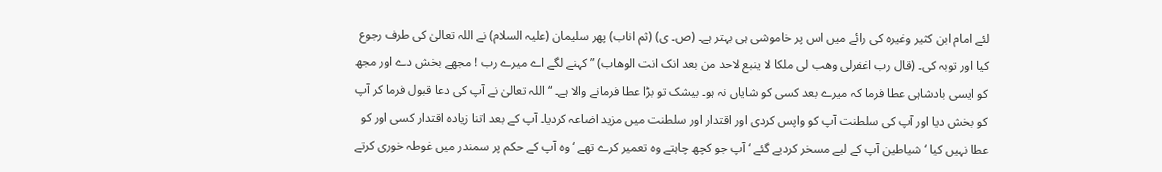لئے امام ابن کثیر وغیرہ کی رائے میں اس پر خاموشی ہی بہتر ہے۔ (ص۔ ی) (ثم اناب) پھر سلیمان (علیہ السلام) نے اللہ تعالیٰ کی طرف رجوع کیا اور توبہ کی۔ (قال رب اغفرلی وھب لی ملکا لا ینبع لاحد من بعد انک انت الوھاب) ” کہنے لگے اے میرے رب ! مجھے بخش دے اور مجھ کو ایسی بادشاہی عطا فرما کہ میرے بعد کسی کو شایاں نہ ہو۔ بیشک تو بڑا عطا فرمانے والا ہے۔ “ اللہ تعالیٰ نے آپ کی دعا قبول فرما کر آپ کو بخش دیا اور آپ کی سلطنت آپ کو واپس کردی اور اقتدار اور سلطنت میں مزید اضاعہ کردیا۔ آپ کے بعد اتنا زیادہ اقتدار کسی اور کو عطا نہیں کیا ‘ شیاطین آپ کے لیے مسخر کردیے گئے ‘ آپ جو کچھ چاہتے وہ تعمیر کرے تھے ‘ وہ آپ کے حکم پر سمندر میں غوطہ خوری کرتے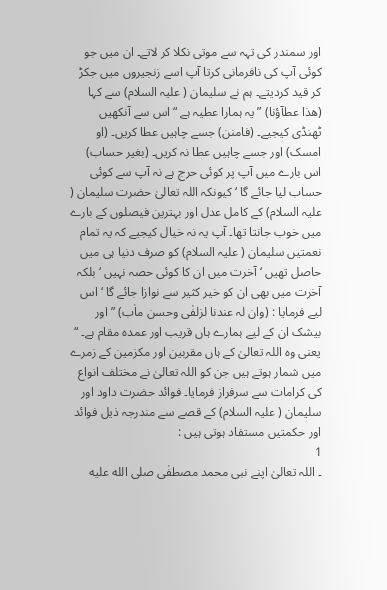اور سمندر کی تہہ سے موتی نکلا کر لاتے۔ ان میں جو کوئی آپ کی نافرمانی کرتا آپ اسے زنجیروں میں جکڑ کر قید کردیتے۔ ہم نے سلیمان ( علیہ السلام) سے کہا (ھذا عطآؤنا) ” یہ ہمارا عطیہ ہے “ اس سے آنکھیں ٹھنڈی کیجیے۔ (فامنن) جسے چاہیں عطا کریں۔ (او امسک) اور جسے چاہیں عطا نہ کریں۔ (بغیر حساب) اس بارے میں آپ پر کوئی حرج ہے نہ آپ سے کوئی حساب لیا جائے گا ‘ کیونکہ اللہ تعالیٰ حضرت سلیمان ( علیہ السلام) کے کامل عدل اور بہترین فیصلوں کے بارے میں خوب جانتا تھا۔ آپ یہ نہ خیال کیجیے کہ یہ تمام نعمتیں سلیمان ( علیہ السلام) کو صرف دنیا ہی میں حاصل تھیں ‘ آخرت میں ان کا کوئی حصہ نہیں ‘ بلکہ آخرت میں بھی ان کو خیر کثیر سے نوازا جائے گا ‘ اس لیے فرمایا : (وان لہ عندنا لزلفٰی وحسن ماٰب) ” اور بیشک ان کے لیے ہمارے ہاں قریب اور عمدہ مقام ہے۔ “ یعنی وہ اللہ تعالیٰ کے ہاں مقربین اور مکزمین کے زمرے میں شمار ہوتے ہیں جن کو اللہ تعالیٰ نے مختلف انواع کی کرامات سے سرفراز فرمایا۔ فوائد حضرت داود اور سلیمان ( علیہ السلام) کے قصے سے مندرجہ ذیل فوائد اور حکمتیں مستفاد ہوتی ہیں :
1
۔ اللہ تعالیٰ اپنے نبی محمد مصطفٰی صلى الله عليه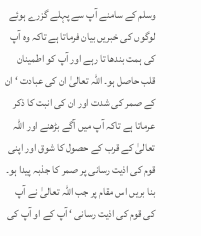وسلم کے سامنے آپ سے پہلے گزرے ہوئے لوگوں کی خبریں بیان فرماتا ہے تاکہ وہ آپ کی ہمت بندھا تا رہے اور آپ کو اطمینان قلب حاصل ہو۔ اللہ تعالیٰ ان کی عبادت ‘ ان کے صمر کی شدت اور ان کی انبت کا ذکر عرماتا ہے تاکہ آپ میں آگے بڑھنے اور اللہ تعالیٰ کے قرب کے حصول کا شوق اور اپنی قوم کی اذیت رسانی پر صمر کا جذبہ پیدا ہو۔ بنا بریں اس مقام پر جب اللہ تعالیٰ نے آپ کی قوم کی اذیت رسانی ‘ آپ کے او آپ کی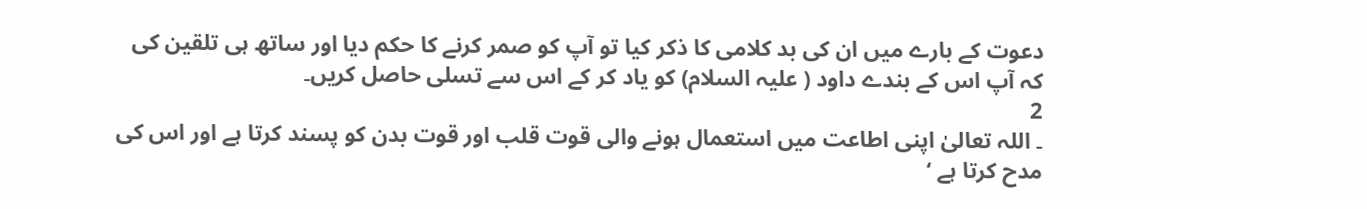دعوت کے بارے میں ان کی بد کلامی کا ذکر کیا تو آپ کو صمر کرنے کا حکم دیا اور ساتھ ہی تلقین کی کہ آپ اس کے بندے داود ( علیہ السلام) کو یاد کر کے اس سے تسلی حاصل کریں۔
2
۔ اللہ تعالیٰ اپنی اطاعت میں استعمال ہونے والی قوت قلب اور قوت بدن کو پسند کرتا ہے اور اس کی مدح کرتا ہے ‘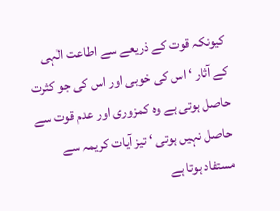کیونکہ قوت کے ذریعے سے اطاعت الٰہی کے آثار ‘ اس کی خوبی اور اس کی جو کثرت حاصل ہوتی ہے وہ کمزوری اور عدم قوت سے حاصل نہیں ہوتی ‘ تیز آیات کریمہ سے مستفاد ہوتا ہے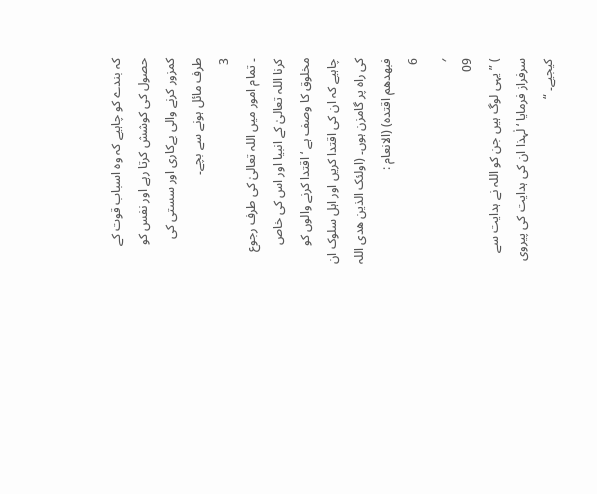کہ بندے کو چاہیے کہ وہ اسباب قوت کے حصول کی کوشش کرتا رہے اور نفس کو کمزور کرنے والی بےکاری اور سستی کی طرف مائل ہونے سے بچے۔
3
۔ تمام امور میں اللہ تعالیٰ کی طرف رجوع کرنا اللہ تعالیٰ کے انبیا اور اس کی خاص مخلوق کا وصف ہے ‘ اقتدا کرنے والوں کو چاہیے کہ ان کی اقتدا کریں اور اہل سلوک ان کی راہ پر گامزن ہوں۔ (اولئک الذین ھدی اللہ فبھدھم اقتدہ) (الانعام :
6
؍
09
) ” یہی لوگ ہیں جن کو اللہ نے ہدایت سے سرفراز فرمایا ‘ لٰہذا ان کی ہدایت کی پیروی کیجیے۔ “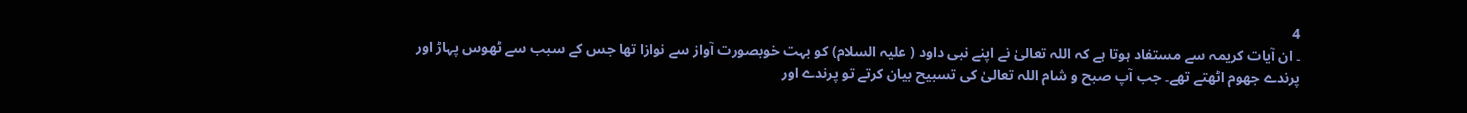4
۔ ان آیات کریمہ سے مستفاد ہوتا ہے کہ اللہ تعالیٰ نے اپنے نبی داود ( علیہ السلام) کو بہت خوبصورت آواز سے نوازا تھا جس کے سبب سے ٹھوس پہاڑ اور پرندے جھوم اٹھتے تھے۔ جب آپ صبح و شام اللہ تعالیٰ کی تسبیح بیان کرتے تو پرندے اور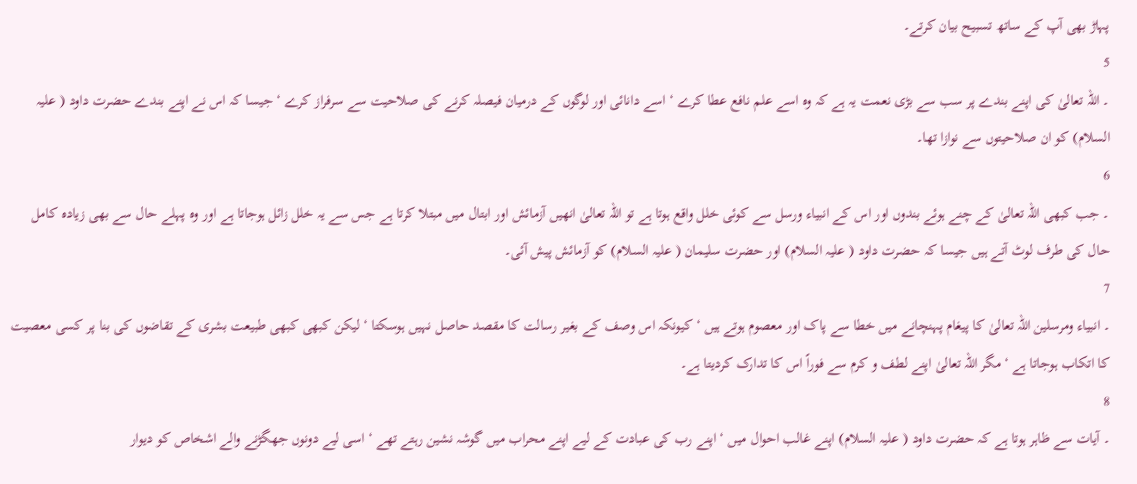پہاڑ بھی آپ کے ساتھ تسبیح بیان کرتے۔
5
۔ اللہ تعالیٰ کی اپنے بندے پر سب سے بڑی نعمت یہ ہے کہ وہ اسے علم نافع عطا کرے ‘ اسے دانائی اور لوگوں کے درمیان فیصلہ کرنے کی صلاحیت سے سرفراز کرے ‘ جیسا کہ اس نے اپنے بندے حضرت داود ( علیہ السلام) کو ان صلاحیتوں سے نوازا تھا۔
6
۔ جب کبھی اللہ تعالیٰ کے چنے ہوئے بندوں اور اس کے انبیاء ورسل سے کوئی خلل واقع ہوتا ہے تو اللہ تعالیٰ انھیں آزمائش اور ابتال میں مبتلا کرتا ہے جس سے یہ خلل زائل ہوجاتا ہے اور وہ پہلے حال سے بھی زیادہ کامل حال کی طرف لوٹ آتے ہیں جیسا کہ حضرت داود ( علیہ السلام) اور حضرت سلیمان ( علیہ السلام) کو آزمائش پیش آئی۔
7
۔ انبیاء ومرسلین اللہ تعالیٰ کا پیغام پہنچانے میں خطا سے پاک اور معصوم ہوتے ہیں ‘ کیونکہ اس وصف کے بغیر رسالت کا مقصد حاصل نہیں ہوسکتا ‘ لیکن کبھی کبھی طبیعت بشری کے تقاضوں کی بنا پر کسی معصیت کا اتکاب ہوجاتا ہے ‘ مگر اللہ تعالیٰ اپنے لطف و کرم سے فوراً اس کا تدارک کردیتا ہے۔
8
۔ آیات سے ظاہر ہوتا ہے کہ حضرت داود ( علیہ السلام) اپنے غالب احوال میں ‘ اپنے رب کی عبادت کے لیے اپنے محراب میں گوشہ نشین رہتے تھے ‘ اسی لیے دونوں جھگڑنے والے اشخاص کو دیوار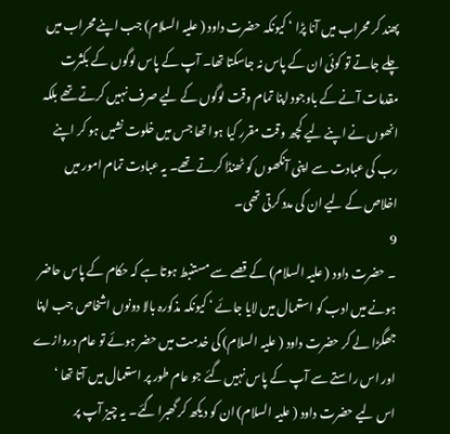پھند کر محراب میں آنا پڑا ‘ کیونکہ حضرت داود ( علیہ السلام) جب اپنے محراب میں چلے جاتے تو کوئی ان کے پاس نہ جاسکتا تھا۔ آپ کے پاس لوگوں کے بکثرت مقدمات آنے کے باوجود اپنا تمام وقت لوگوں کے لیے صرف نہیں کرتے تھے بلکہ انھوں نے اپنے لیے کچھ وقت مقرر کیا ہوا تھا جس میں خلوت نشیں ہو کر اپنے رب کی عبادت سے اپنی آنکھوں کو ٹھنڈا کرتے تھے۔ یہ عبادت تمام امور میں اخلاص کے لیے ان کی مدد کرتی تھی۔
9
۔ حضرت داود ( علیہ السلام) کے قصے سے مستنبط ہوتا ہے کہ حکام کے پاس حاضر ہونے میں ادب کو استعمال میں لایا جائے ‘ کیونکہ مذکورہ بالا دونوں اشخاص جب اپنا جھگڑا لے کر حضرت داود ( علیہ السلام) کی خدمت میں حضر ہوئے تو عام دروازے اور اس راستے سے آپ کے پاس نہیں گئے جو عام طور پر استعمال میں آتا تھا ‘ اس لیے حضرت داود ( علیہ السلام) ان کو دیکھ کر گھبرا گئے۔ یہ چیز آپ پر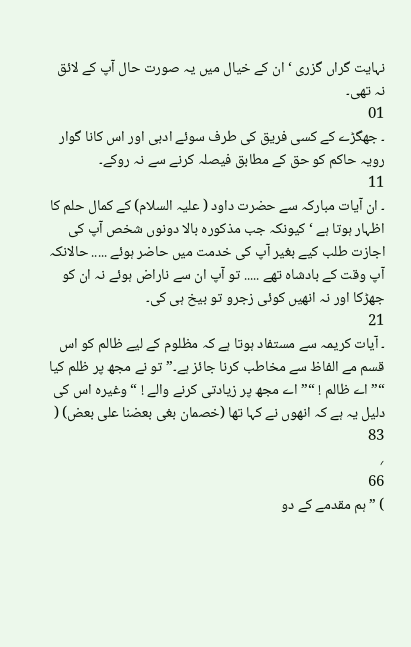نہایت گراں گزری ‘ ان کے خیال میں یہ صورت حال آپ کے لائق نہ تھی۔
01
۔ جھگڑے کے کسی فریق کی طرف سوئے ادبی اور اس کانا گوار رویہ حاکم کو حق کے مطابق فیصلہ کرنے سے نہ روکے۔
11
۔ ان آیات مبارکہ سے حضرت داود ( علیہ السلام) کے کمال حلم کا اظہار ہوتا ہے ‘ کیونکہ جب مذکورہ بالا دونوں شخص آپ کی اجازت طلب کیے بغیر آپ کی خدمت میں حاضر ہوئے ..... حالانکہ آپ وقت کے بادشاہ تھے ..... تو آپ ان سے ناراض ہوئے نہ ان کو جھڑکا اور نہ انھیں کوئی زجرو تو بیخ ہی کی۔
21
۔ آیات کریمہ سے مستفاد ہوتا ہے کہ مظلوم کے لیے ظالم کو اس قسم مے الفاظ سے مخاطب کرنا جائز ہے۔” تو نے مجھ پر ظلم کیا “” اے ظالم ! “” اے مجھ پر زیادتی کرنے والے ! “ وغیرہ اس کی دلیل یہ ہے کہ انھوں نے کہا تھا (خصمان بغی بعضنا علی بعض) (
83
؍
66
) ” ہم مقدمے کے دو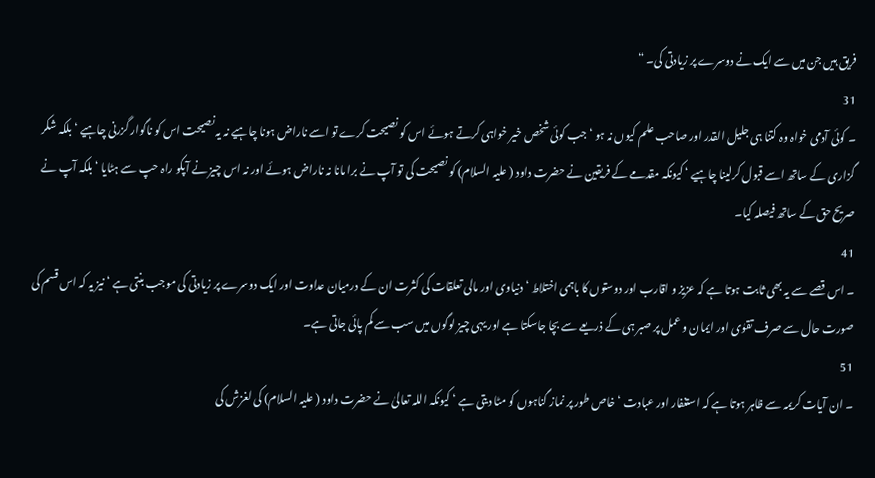فریق ہیں جن میں سے ایک نے دوسرے پر زیادتی کی۔ “
31
۔ کوئی آدمی خواہ وہ کتنا ہی جلیل القدر اور صاحب علم کیوں نہ ہو ‘ جب کوئی شخص خیر خواہی کرتے ہوئے اس کو نصیحت کرے تو اسے ناراض ہونا چاہیے نہ یہ نصیحت اس کو ناگوار گزرنی چاہیے ‘ بلکہ شکر گزاری کے ساتھ اسے قبول کرلینا چاہیے ‘ کیونکہ مقدمے کے فریقین نے حضرت داود ( علیہ السلام) کو نصیحت کی تو آپ نے برا مانا نہ ناراض ہوئے اور نہ اس چیز نے آپکو راہ حپ سے ہٹایا ‘ بلکہ آپ نے صریح حق کے ساتھ فیصلہ کیا۔
41
۔ اس قصے سے یہ بھی ثابت ہوتا ہے کہ عزیز و اقارب اور دوستوں کا باہمی اختلاط ‘ دنیاوی اور مالی تعلقات کی کثرت ان کے درمیان عداوت اور ایک دوسرے پر زیادتی کی موجب بنتی ہے ‘ نیز یہ کہ اس قسم کی صورت حال سے صرف تقوٰی اور ایمان و عمل پر صبر ہی کے ذریعے سے بچا جاسکتا ہے اور یہی چیز لوگوں میں سب سے کم پائی جاتی ہے۔
51
۔ ان آیات کریمہ سے ظاہر ہوتا ہے کہ استغفار اور عبادت ‘ خاص طور پر نماز گناہوں کو مٹا دیتی ہے ‘ کیونکہ اللہ تعالیٰ نے حضرت داود ( علیہ السلام) کی لغزش کی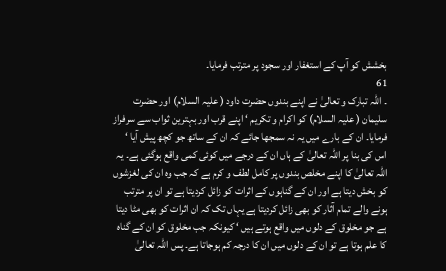بخشش کو آپ کے استغفار اور سجود پر مترتب فرمایا۔
61
۔ اللہ تبارک و تعالیٰ نے اپنے بندوں حضرت داود ( علیہ السلام) اور حضرت سلیمان ( علیہ السلام) کو اکرام و تکریم ‘ اپنے قرب اور بہترین ثواب سے سرفراز فرمایا۔ ان کے بارے میں یہ نہ سمجھا جائے کہ ان کے ساتھ جو کچھ پیش آیا ‘ اس کی بنا پر اللہ تعالیٰ کے ہاں ان کے درجے میں کوئی کمی واقع ہوگئی ہے۔ یہ اللہ تعالیٰ کا اپنے مخلص بندوں پر کامل لطف و کرم ہے کہ جب وہ ان کی لغزشوں کو بخش دیتا ہے اور ان کے گناہوں کے اثرات کو زائل کردیتا ہے تو ان پر مترتب ہونے والے تمام آثار کو بھی زائل کردیتا ہے یہاں تک کہ ان اثرات کو بھی مٹا دیتا ہے جو مخلوق کے دلوں میں واقع ہوتے ہیں ‘ کیونکہ جب مخلوق کو ان کے گناہ کا علم ہوتا ہے تو ان کے دلوں میں ان کا درجہ کم ہوجاتا ہے۔ پس اللہ تعالیٰ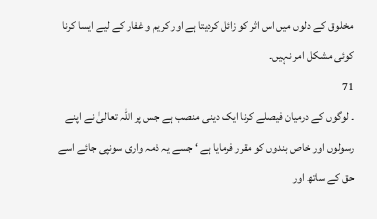مخلوق کے دلوں میں اس اثر کو زائل کردیتا ہے اور کریم و غفار کے لیے ایسا کرنا کوئی مشکل امر نہیں۔
71
۔ لوگوں کے درمیان فیصلے کرنا ایک دینی منصب ہے جس پر اللہ تعالیٰ نے اپنے رسولوں اور خاص بندوں کو مقرر فرمایا ہے ‘ جسے یہ ذمہ واری سونپی جائے اسے حق کے ساتھ اور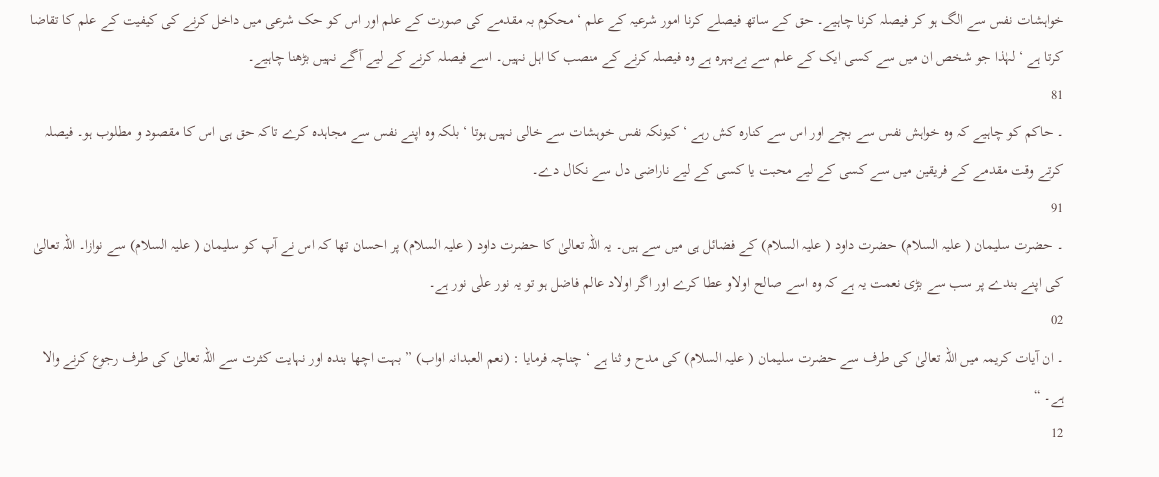خواہشات نفس سے الگ ہو کر فیصلہ کرنا چاہیے۔ حق کے ساتھ فیصلے کرنا امور شرعیہ کے علم ‘ محکوم بہ مقدمے کی صورت کے علم اور اس کو حک شرعی میں داخل کرنے کی کیفیت کے علم کا تقاضا کرتا ہے ‘ لہٰذا جو شخص ان میں سے کسی ایک کے علم سے بےبہرہ ہے وہ فیصلہ کرنے کے منصب کا اہل نہیں۔ اسے فیصلہ کرنے کے لیے آگے نہیں بڑھنا چاہیے۔
81
۔ حاکم کو چاہیے کہ وہ خواہش نفس سے بچے اور اس سے کنارہ کش رہے ‘ کیونکہ نفس خوہشات سے خالی نہیں ہوتا ‘ بلکہ وہ اپنے نفس سے مجاہدہ کرے تاکہ حق ہی اس کا مقصود و مطلوب ہو۔ فیصلہ کرتے وقت مقدمے کے فریقین میں سے کسی کے لیے محبت یا کسی کے لیے ناراضی دل سے نکال دے۔
91
۔ حضرت سلیمان ( علیہ السلام) حضرت داود ( علیہ السلام) کے فضائل ہی میں سے ہیں۔ یہ اللہ تعالیٰ کا حضرت داود ( علیہ السلام) پر احسان تھا کہ اس نے آپ کو سلیمان ( علیہ السلام) سے نوازا۔ اللہ تعالیٰ کی اپنے بندے پر سب سے بڑی نعمت یہ ہے کہ وہ اسے صالح اولاو عطا کرے اور اگر اولاد عالم فاضل ہو تو یہ نور علٰی نور ہے۔
02
۔ ان آیات کریمہ میں اللہ تعالیٰ کی طرف سے حضرت سلیمان ( علیہ السلام) کی مدح و ثنا ہے ‘ چناچہ فرمایا : (نعم العبدانہ اواب) ” بہت اچھا بندہ اور نہایت کثرت سے اللہ تعالیٰ کی طرف رجوع کرنے والا ہے۔ “
12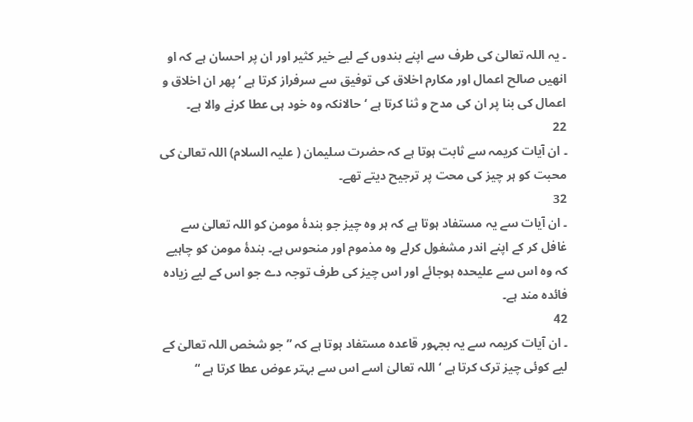۔ یہ اللہ تعالیٰ کی طرف سے اپنے بندوں کے لیے خیر کثیر اور ان پر احسان ہے کہ او انھیں صالح اعمال اور مکارم اخلاق کی توفیق سے سرفراز کرتا ہے ‘ پھر ان اخلاق و اعمال کی بنا پر ان کی مدح و ثنا کرتا ہے ‘ حالانکہ وہ خود ہی عطا کرنے والا ہے۔
22
۔ ان آیات کریمہ سے ثابت ہوتا ہے کہ حضرت سلیمان ( علیہ السلام) اللہ تعالیٰ کی محبت کو ہر چیز کی محت پر ترجیح دیتے تھے۔
32
۔ ان آیات سے یہ مستفاد ہوتا ہے کہ ہر وہ چیز جو بندۂ مومن کو اللہ تعالیٰ سے غافل کر کے اپنے اندر مشغول کرلے وہ مذموم اور منحوس ہے۔ بندۂ مومن کو چاہیے کہ وہ اس سے علیحدہ ہوجائے اور اس چیز کی طرف توجہ دے جو اس کے لیے زیادہ فائدہ مند ہے۔
42
۔ ان آیات کریمہ سے یہ بجہور قاعدہ مستفاد ہوتا ہے کہ ” جو شخص اللہ تعالیٰ کے لیے کوئی چیز ترک کرتا ہے ‘ اللہ تعالیٰ اسے اس سے بہتر عوض عطا کرتا ہے “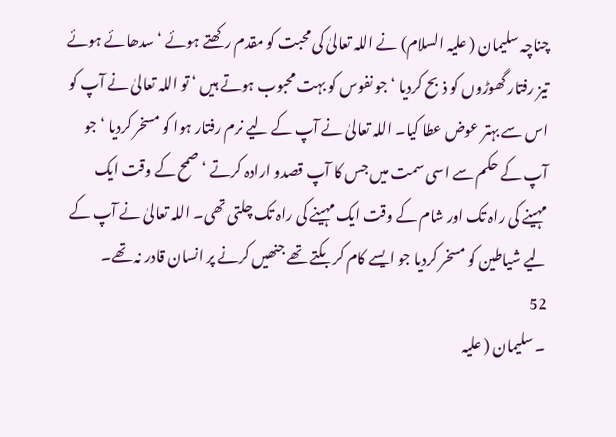چناچہ سلیمان ( علیہ السلام) نے اللہ تعالیٰ کی محبت کو مقدم رکھتے ہوئے ‘ سدھائے ہوئے تیز رفتار گھوڑوں کو ذبح کردیا ‘ جو نفوس کو بہت محبوب ہوتے ہیں ‘ تو اللہ تعالیٰ نے آپ کو اس سے بہتر عوض عطا کیا۔ اللہ تعالیٰ نے آپ کے لیے نرم رفتار ہوا کو مسخر کردیا ‘ جو آپ کے حکم سے اسی سمت میں جس کا آپ قصدو ارادہ کرتے ‘ صمح کے وقت ایک مہینے کی راہ تک اور شام کے وقت ایک مہینے کی راہ تک چلتی تھی۔ اللہ تعالیٰ نے آپ کے لیے شیاطین کو مسخر کردیا جو ایسے کام کر بکتے تھے جنھیں کرنے پر انسان قادر نہ تھے۔
52
۔ سلیمان ( علیہ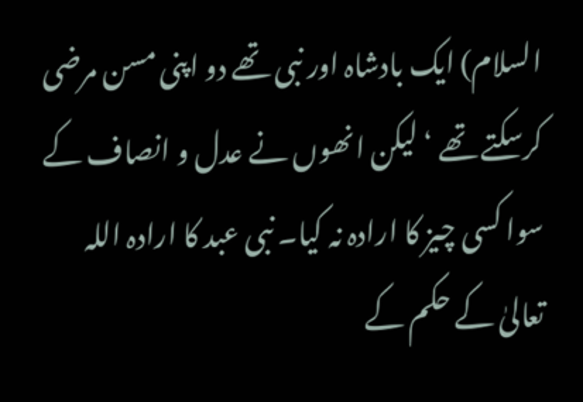السلام) ایک بادشاہ اور نبی تھے دو اپنی مسن مرضی کرسکتے تھے ‘ لیکن انھوں نے عدل و انصاف کے سوا کسی چیز کا ارادہ نہ کیا۔ نبی عبد کا ارادہ اللہ تعالیٰ کے حکم کے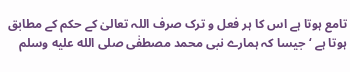تامع ہوتا ہے اس کا ہر فعل و ترک صرف اللہ تعالیٰ کے حکم کے مطابق ہوتا ہے ‘ جیسا کہ ہمارے نبی محمد مصطفٰی صلى الله عليه وسلم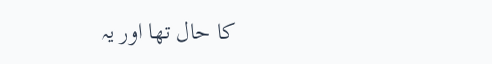کا حال تھا اور یہ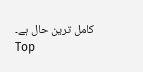کامل ترین حال ہے۔
Top